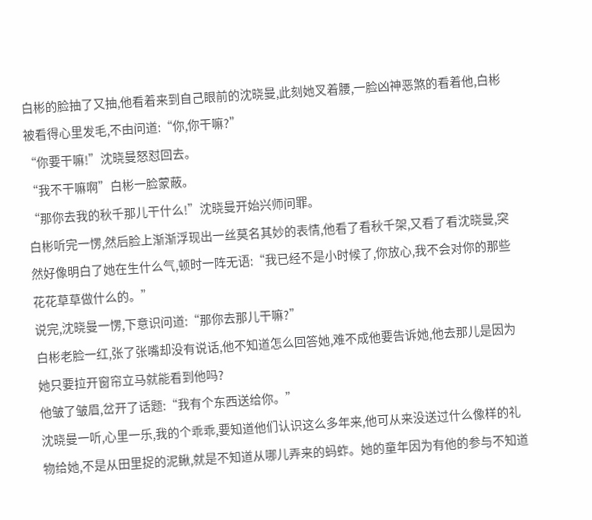白彬的脸抽了又抽,他看着来到自己眼前的沈晓曼,此刻她叉着腰,一脸凶神恶煞的看着他,白彬被看得心里发毛,不由问道:“你,你干嘛?”
“你要干嘛!”沈晓曼怒怼回去。
“我不干嘛啊”白彬一脸蒙蔽。
“那你去我的秋千那儿干什么!”沈晓曼开始兴师问罪。
白彬听完一愣,然后脸上渐渐浮现出一丝莫名其妙的表情,他看了看秋千架,又看了看沈晓曼,突然好像明白了她在生什么气,顿时一阵无语:“我已经不是小时候了,你放心,我不会对你的那些花花草草做什么的。”
说完,沈晓曼一愣,下意识问道:“那你去那儿干嘛?”
白彬老脸一红,张了张嘴却没有说话,他不知道怎么回答她,难不成他要告诉她,他去那儿是因为她只要拉开窗帘立马就能看到他吗?
他皱了皱眉,岔开了话题:“我有个东西送给你。”
沈晓曼一听,心里一乐,我的个乖乖,要知道他们认识这么多年来,他可从来没送过什么像样的礼物给她,不是从田里捉的泥鳅,就是不知道从哪儿弄来的蚂蚱。她的童年因为有他的参与不知道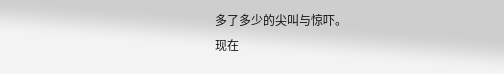多了多少的尖叫与惊吓。
现在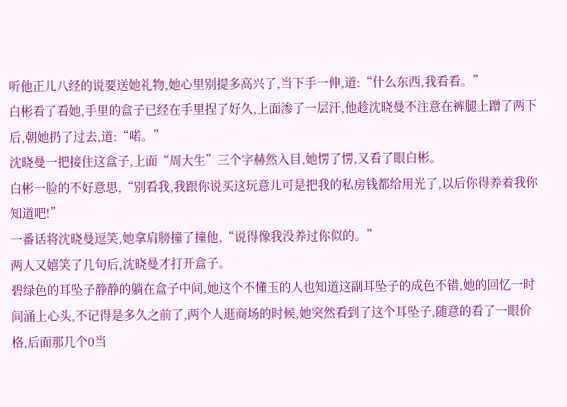听他正儿八经的说要送她礼物,她心里别提多高兴了,当下手一伸,道:“什么东西,我看看。”
白彬看了看她,手里的盒子已经在手里捏了好久,上面渗了一层汗,他趁沈晓曼不注意在裤腿上蹭了两下后,朝她扔了过去,道:“喏。”
沈晓曼一把接住这盒子,上面“周大生”三个字赫然入目,她愣了愣,又看了眼白彬。
白彬一脸的不好意思,“别看我,我跟你说买这玩意儿可是把我的私房钱都给用光了,以后你得养着我你知道吧!”
一番话将沈晓曼逗笑,她拿肩膀撞了撞他,“说得像我没养过你似的。”
两人又嬉笑了几句后,沈晓曼才打开盒子。
碧绿色的耳坠子静静的躺在盒子中间,她这个不懂玉的人也知道这副耳坠子的成色不错,她的回忆一时间涌上心头,不记得是多久之前了,两个人逛商场的时候,她突然看到了这个耳坠子,随意的看了一眼价格,后面那几个0当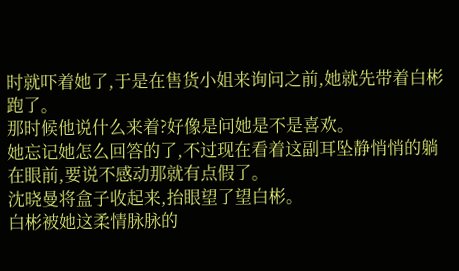时就吓着她了,于是在售货小姐来询问之前,她就先带着白彬跑了。
那时候他说什么来着?好像是问她是不是喜欢。
她忘记她怎么回答的了,不过现在看着这副耳坠静悄悄的躺在眼前,要说不感动那就有点假了。
沈晓曼将盒子收起来,抬眼望了望白彬。
白彬被她这柔情脉脉的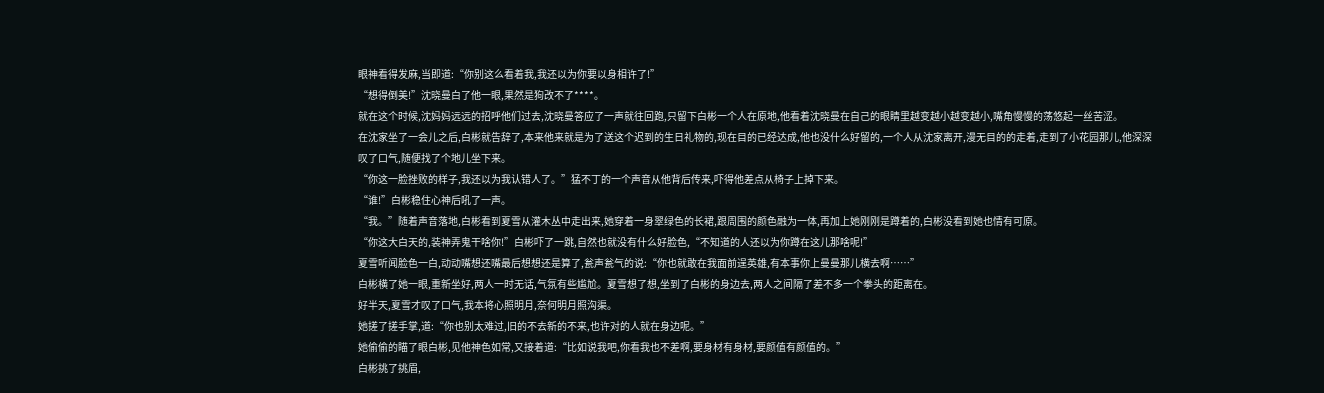眼神看得发麻,当即道:“你别这么看着我,我还以为你要以身相许了!”
“想得倒美!”沈晓曼白了他一眼,果然是狗改不了****。
就在这个时候,沈妈妈远远的招呼他们过去,沈晓曼答应了一声就往回跑,只留下白彬一个人在原地,他看着沈晓曼在自己的眼睛里越变越小越变越小,嘴角慢慢的荡悠起一丝苦涩。
在沈家坐了一会儿之后,白彬就告辞了,本来他来就是为了送这个迟到的生日礼物的,现在目的已经达成,他也没什么好留的,一个人从沈家离开,漫无目的的走着,走到了小花园那儿,他深深叹了口气,随便找了个地儿坐下来。
“你这一脸挫败的样子,我还以为我认错人了。”猛不丁的一个声音从他背后传来,吓得他差点从椅子上掉下来。
“谁!”白彬稳住心神后吼了一声。
“我。”随着声音落地,白彬看到夏雪从灌木丛中走出来,她穿着一身翠绿色的长裙,跟周围的颜色融为一体,再加上她刚刚是蹲着的,白彬没看到她也情有可原。
“你这大白天的,装神弄鬼干啥你!”白彬吓了一跳,自然也就没有什么好脸色,“不知道的人还以为你蹲在这儿那啥呢!”
夏雪听闻脸色一白,动动嘴想还嘴最后想想还是算了,瓮声瓮气的说:“你也就敢在我面前逞英雄,有本事你上曼曼那儿横去啊……”
白彬横了她一眼,重新坐好,两人一时无话,气氛有些尴尬。夏雪想了想,坐到了白彬的身边去,两人之间隔了差不多一个拳头的距离在。
好半天,夏雪才叹了口气,我本将心照明月,奈何明月照沟渠。
她搓了搓手掌,道:“你也别太难过,旧的不去新的不来,也许对的人就在身边呢。”
她偷偷的瞄了眼白彬,见他神色如常,又接着道:“比如说我吧,你看我也不差啊,要身材有身材,要颜值有颜值的。”
白彬挑了挑眉,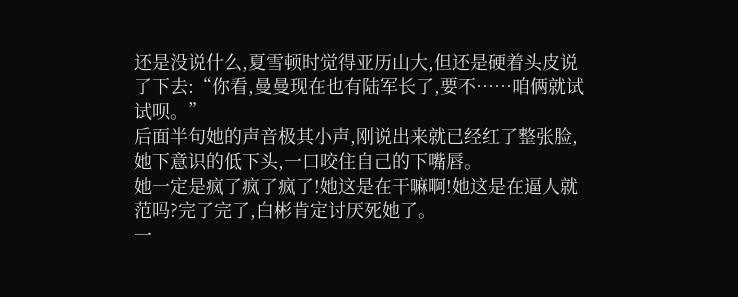还是没说什么,夏雪顿时觉得亚历山大,但还是硬着头皮说了下去:“你看,曼曼现在也有陆军长了,要不……咱俩就试试呗。”
后面半句她的声音极其小声,刚说出来就已经红了整张脸,她下意识的低下头,一口咬住自己的下嘴唇。
她一定是疯了疯了疯了!她这是在干嘛啊!她这是在逼人就范吗?完了完了,白彬肯定讨厌死她了。
一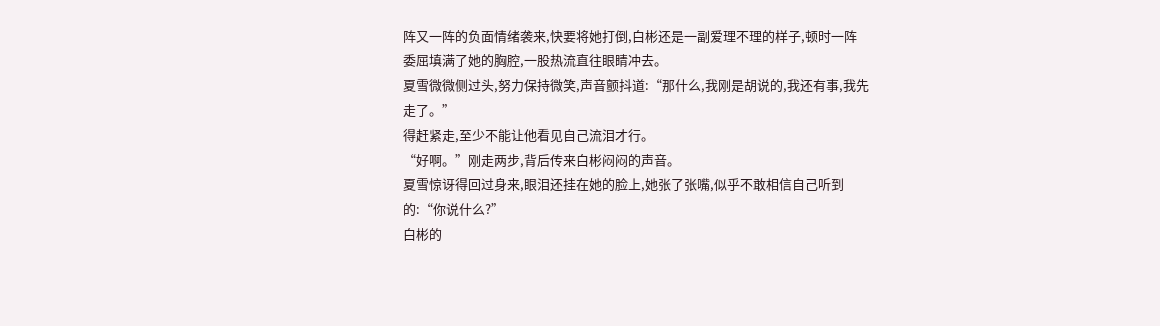阵又一阵的负面情绪袭来,快要将她打倒,白彬还是一副爱理不理的样子,顿时一阵委屈填满了她的胸腔,一股热流直往眼睛冲去。
夏雪微微侧过头,努力保持微笑,声音颤抖道:“那什么,我刚是胡说的,我还有事,我先走了。”
得赶紧走,至少不能让他看见自己流泪才行。
“好啊。”刚走两步,背后传来白彬闷闷的声音。
夏雪惊讶得回过身来,眼泪还挂在她的脸上,她张了张嘴,似乎不敢相信自己听到的:“你说什么?”
白彬的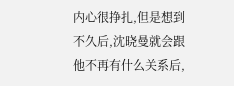内心很挣扎,但是想到不久后,沈晓曼就会跟他不再有什么关系后,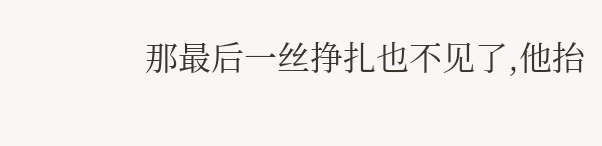那最后一丝挣扎也不见了,他抬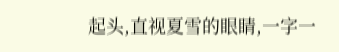起头,直视夏雪的眼睛,一字一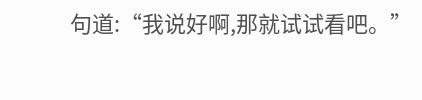句道:“我说好啊,那就试试看吧。”